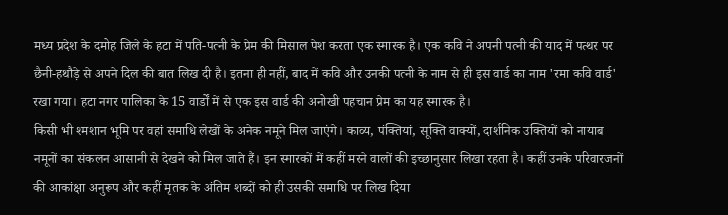मध्य प्रदेश के दमोह जिले के हटा में पति-पत्नी के प्रेम की मिसाल पेश करता एक स्मारक है। एक कवि ने अपनी पत्नी की याद में पत्थर पर छैनी-हथौड़े से अपने दिल की बात लिख दी है। इतना ही नहीं, बाद में कवि और उनकी पत्नी के नाम से ही इस वार्ड का नाम 'रमा कवि वार्ड' रखा गया। हटा नगर पालिका के 15 वार्डों में से एक इस वार्ड की अनोखी पहचान प्रेम का यह स्मारक है।
किसी भी श्मशान भूमि पर वहां समाधि लेखों के अनेक नमूने मिल जाएंगे। काव्य, पंक्तियां, सूक्ति वाक्यों, दार्शनिक उक्तियों को नायाब नमूनों का संकलन आसानी से देखने को मिल जाते हैं। इन स्मारकों में कहीं मरने वालों की इच्छानुसार लिखा रहता है। कहीं उनके परिवारजनों की आकांक्षा अनुरूप और कहीं मृतक के अंतिम शब्दों को ही उसकी समाधि पर लिख दिया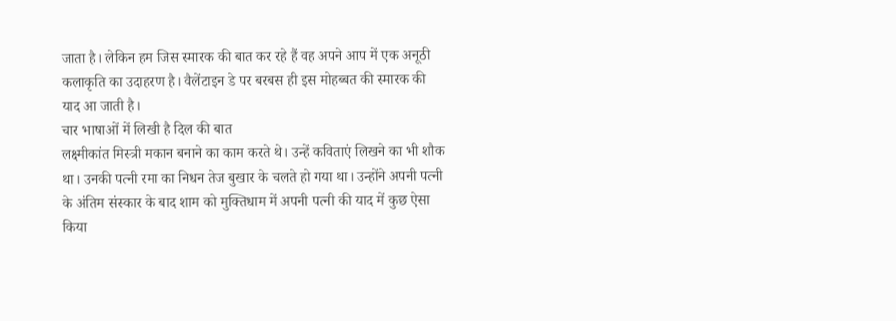जाता है। लेकिन हम जिस स्मारक की बात कर रहे हैं वह अपने आप में एक अनूठी कलाकृति का उदाहरण है। वैलेंटाइन डे पर बरबस ही इस मोहब्बत की स्मारक की याद आ जाती है।
चार भाषाओं में लिखी है दिल की बात
लक्ष्मीकांत मिस्त्री मकान बनाने का काम करते थे। उन्हें कविताएं लिखने का भी शौक था। उनकी पत्नी रमा का निधन तेज बुखार के चलते हो गया था। उन्होंने अपनी पत्नी के अंतिम संस्कार के बाद शाम को मुक्तिधाम में अपनी पत्नी की याद में कुछ ऐसा किया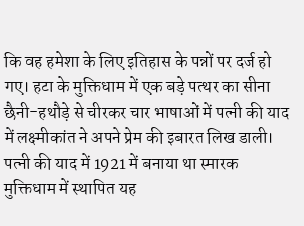कि वह हमेशा के लिए इतिहास के पन्नों पर दर्ज हो गए। हटा के मुक्तिधाम में एक बड़े पत्थर का सीना छैनी-हथौड़े से चीरकर चार भाषाओं में पत्नी की याद में लक्ष्मीकांत ने अपने प्रेम की इबारत लिख डाली।
पत्नी की याद में 1921 में बनाया था स्मारक
मुक्तिधाम में स्थापित यह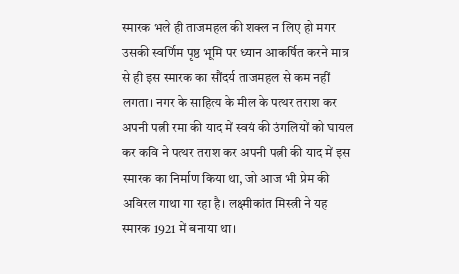स्मारक भले ही ताजमहल की शक्ल न लिए हो मगर उसकी स्वर्णिम पृष्ठ भूमि पर ध्यान आकर्षित करने मात्र से ही इस स्मारक का सौंदर्य ताजमहल से कम नहीं लगता। नगर के साहित्य के मील के पत्थर तराश कर अपनी पत्नी रमा की याद में स्वयं की उंगलियों को घायल कर कवि ने पत्थर तराश कर अपनी पत्नी की याद में इस स्मारक का निर्माण किया था, जो आज भी प्रेम की अविरल गाथा गा रहा है। लक्ष्मीकांत मिस्त्री ने यह स्मारक 1921 में बनाया था।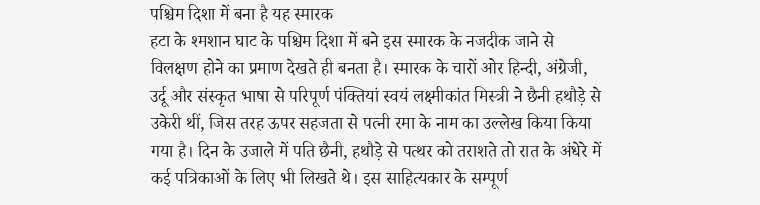पश्चिम दिशा में बना है यह स्मारक
हटा के श्मशान घाट के पश्चिम दिशा में बने इस स्मारक के नजदीक जाने से विलक्षण होने का प्रमाण देखते ही बनता है। स्मारक के चारों ओर हिन्दी, अंग्रेजी, उर्दू और संस्कृत भाषा से परिपूर्ण पंक्तियां स्वयं लक्ष्मीकांत मिस्त्री ने छैनी हथौड़े से उकेरी थीं, जिस तरह ऊपर सहजता से पत्नी रमा के नाम का उल्लेख किया किया गया है। दिन के उजाले में पति छैनी, हथौड़े से पत्थर को तराशते तो रात के अंधेरे में कई पत्रिकाओं के लिए भी लिखते थे। इस साहित्यकार के सम्पूर्ण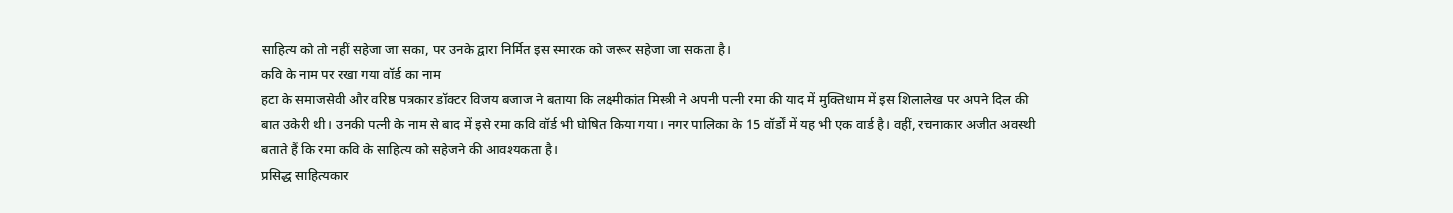साहित्य को तो नहीं सहेजा जा सका, पर उनके द्वारा निर्मित इस स्मारक को जरूर सहेजा जा सकता है।
कवि के नाम पर रखा गया वॉर्ड का नाम
हटा के समाजसेवी और वरिष्ठ पत्रकार डॉक्टर विजय बजाज ने बताया कि लक्ष्मीकांत मिस्त्री ने अपनी पत्नी रमा की याद में मुक्तिधाम में इस शिलालेख पर अपने दिल की बात उकेरी थी। उनकी पत्नी के नाम से बाद में इसे रमा कवि वॉर्ड भी घोषित किया गया। नगर पालिका के 15 वॉर्डों में यह भी एक वार्ड है। वहीं, रचनाकार अजीत अवस्थी बताते हैं कि रमा कवि के साहित्य को सहेजने की आवश्यकता है।
प्रसिद्ध साहित्यकार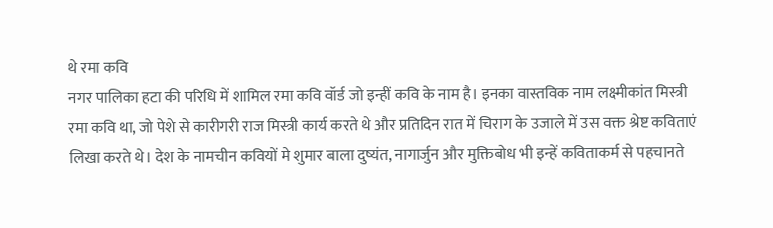थे रमा कवि
नगर पालिका हटा की परिधि में शामिल रमा कवि वॉर्ड जो इन्हीं कवि के नाम है। इनका वास्तविक नाम लक्ष्मीकांत मिस्त्री रमा कवि था, जो पेशे से कारीगरी राज मिस्त्री कार्य करते थे और प्रतिदिन रात में चिराग के उजाले में उस वक्त श्रेष्ट कविताएं लिखा करते थे। देश के नामचीन कवियों मे शुमार बाला दुष्यंत, नागार्जुन और मुक्तिबोध भी इन्हें कविताकर्म से पहचानते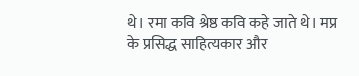थे। रमा कवि श्रेष्ठ कवि कहे जाते थे। मप्र के प्रसिद्ध साहित्यकार और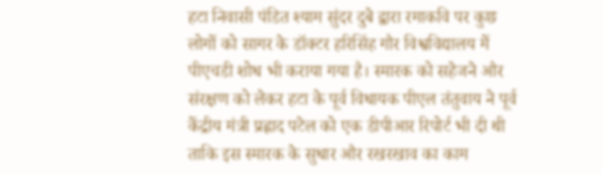हटा निवासी पंडित श्याम सुंदर दुबे द्वारा रमाकवि पर कुछ लोगों को सागर के डॉक्टर हरिसिंह गौर विश्वविद्यालय में पीएचडी शोध भी कराया गया है। स्मारक को सहेजने और संरक्षण को लेकर हटा के पूर्व विधायक पीएल तंतुवाय ने पूर्व केंद्रीय मंत्री प्रह्लाद पटेल को एक डीपीआर रिपोर्ट भी दी थी ताकि इस स्मारक के सुधार और रखरखाव का काम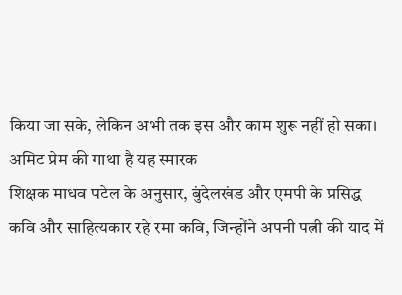किया जा सके, लेकिन अभी तक इस और काम शुरू नहीं हो सका।
अमिट प्रेम की गाथा है यह स्मारक
शिक्षक माधव पटेल के अनुसार, बुंदेलखंड और एमपी के प्रसिद्ध कवि और साहित्यकार रहे रमा कवि, जिन्होंने अपनी पत्नी की याद में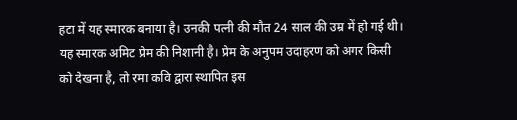हटा में यह स्मारक बनाया है। उनकी पत्नी की मौत 24 साल की उम्र में हो गई थी। यह स्मारक अमिट प्रेम की निशानी है। प्रेम के अनुपम उदाहरण को अगर किसी को देखना है, तो रमा कवि द्वारा स्थापित इस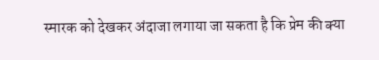स्मारक को देखकर अंदाजा लगाया जा सकता है कि प्रेम की क्या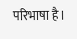परिभाषा है।